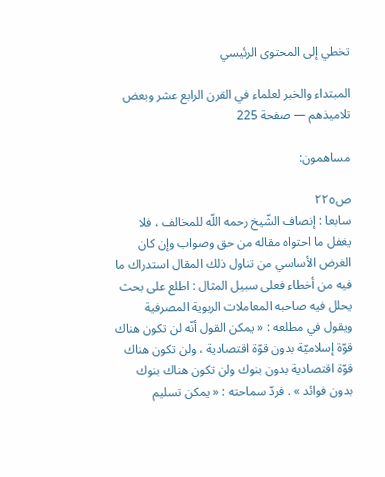تخطي إلى المحتوى الرئيسي

المبتداء والخبر لعلماء في القرن الرابع عشر وبعض تلاميذهم — صفحة 225

مساهمون:

ص٢٢٥
سابعا : إنصاف الشّيخ رحمه اللّه للمخالف ، فلا يغفل ما احتواه مقاله من حق وصواب وإن كان الغرض الأساسي من تناول ذلك المقال استدراك ما فيه من أخطاء فعلى سبيل المثال : اطلع على بحث يحلل فيه صاحبه المعاملات الربوية المصرفية ويقول في مطلعه : « يمكن القول أنّه لن تكون هناك قوّة إسلاميّة بدون قوّة اقتصادية ، ولن تكون هناك قوّة اقتصادية بدون بنوك ولن تكون هناك بنوك بدون فوائد » . فردّ سماحته : « يمكن تسليم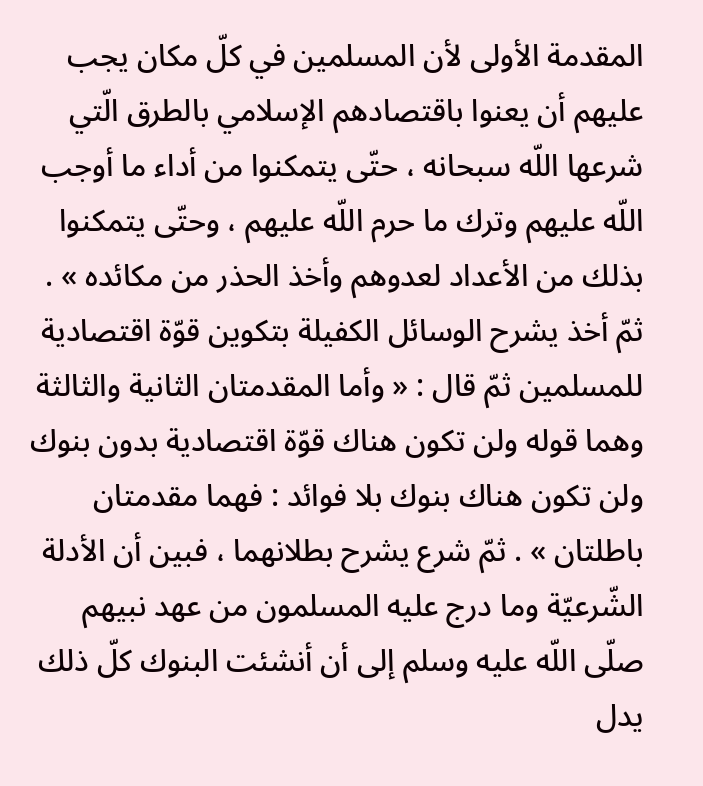المقدمة الأولى لأن المسلمين في كلّ مكان يجب عليهم أن يعنوا باقتصادهم الإسلامي بالطرق الّتي شرعها اللّه سبحانه ، حتّى يتمكنوا من أداء ما أوجب اللّه عليهم وترك ما حرم اللّه عليهم ، وحتّى يتمكنوا بذلك من الأعداد لعدوهم وأخذ الحذر من مكائده » . ثمّ أخذ يشرح الوسائل الكفيلة بتكوين قوّة اقتصادية للمسلمين ثمّ قال : « وأما المقدمتان الثانية والثالثة وهما قوله ولن تكون هناك قوّة اقتصادية بدون بنوك ولن تكون هناك بنوك بلا فوائد : فهما مقدمتان باطلتان » . ثمّ شرع يشرح بطلانهما ، فبين أن الأدلة الشّرعيّة وما درج عليه المسلمون من عهد نبيهم صلّى اللّه عليه وسلم إلى أن أنشئت البنوك كلّ ذلك يدل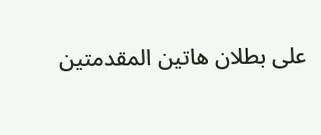على بطلان هاتين المقدمتين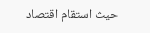حيث استقام اقتصاد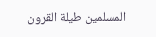المسلمين طيلة القرون